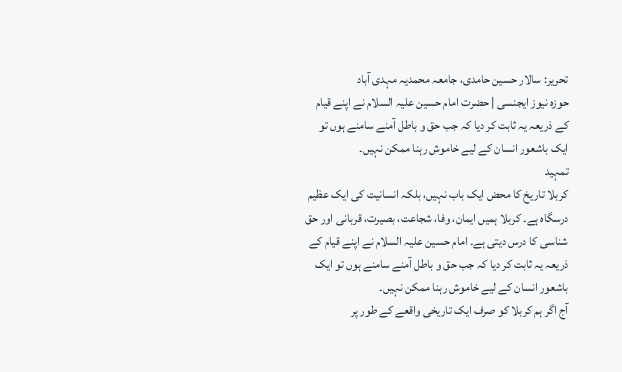تحریر: سالار حسین حامدی، جامعہ محمدیہ مہدی آباد
حوزہ نیوز ایجنسی | حضرت امام حسین علیہ السلام نے اپنے قیام کے ذریعہ یہ ثابت کر دیا کہ جب حق و باطل آمنے سامنے ہوں تو ایک باشعور انسان کے لیے خاموش رہنا ممکن نہیں۔
تمہید
کربلا تاریخ کا محض ایک باب نہیں، بلکہ انسانیت کی ایک عظیم درسگاہ ہے۔ کربلا ہمیں ایمان، وفا، شجاعت، بصیرت، قربانی اور حق شناسی کا درس دیتی ہے۔ امام حسین علیہ السلام نے اپنے قیام کے ذریعہ یہ ثابت کر دیا کہ جب حق و باطل آمنے سامنے ہوں تو ایک باشعور انسان کے لیے خاموش رہنا ممکن نہیں۔
آج اگر ہم کربلا کو صرف ایک تاریخی واقعے کے طور پر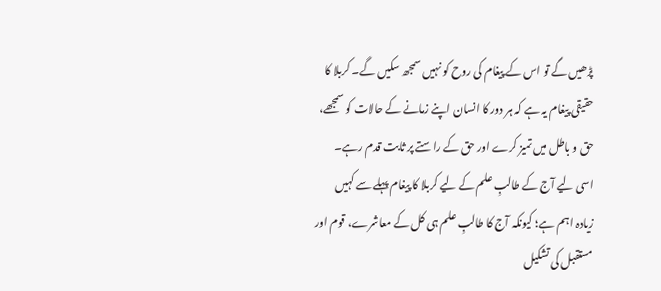پڑھیں گے تو اس کے پیغام کی روح کو نہیں سمجھ سکیں گے۔ کربلا کا حقیقی پیغام یہ ہے کہ ہر دور کا انسان اپنے زمانے کے حالات کو سمجھے، حق و باطل میں تمیز کرے اور حق کے راستے پر ثابت قدم رہے۔
اسی لیے آج کے طالبِ علم کے لیے کربلا کا پیغام پہلے سے کہیں زیادہ اہم ہے؛ کیونکہ آج کا طالبِ علم ہی کل کے معاشرے، قوم اور مستقبل کی تشکیل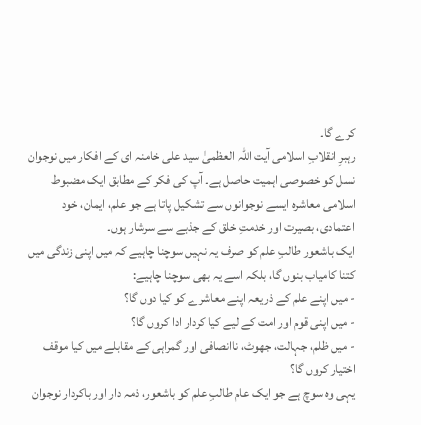کرے گا۔
رہبرِ انقلابِ اسلامی آیت اللہ العظمیٰ سید علی خامنہ ای کے افکار میں نوجوان نسل کو خصوصی اہمیت حاصل ہے۔ آپ کی فکر کے مطابق ایک مضبوط اسلامی معاشرہ ایسے نوجوانوں سے تشکیل پاتا ہے جو علم، ایمان، خود اعتمادی، بصیرت اور خدمتِ خلق کے جذبے سے سرشار ہوں۔
ایک باشعور طالبِ علم کو صرف یہ نہیں سوچنا چاہیے کہ میں اپنی زندگی میں کتنا کامیاب بنوں گا، بلکہ اسے یہ بھی سوچنا چاہیے:
- میں اپنے علم کے ذریعہ اپنے معاشرے کو کیا دوں گا؟
- میں اپنی قوم اور امت کے لیے کیا کردار ادا کروں گا؟
- میں ظلم، جہالت، جھوٹ، ناانصافی اور گمراہی کے مقابلے میں کیا موقف اختیار کروں گا؟
یہی وہ سوچ ہے جو ایک عام طالبِ علم کو باشعور، ذمہ دار اور باکردار نوجوان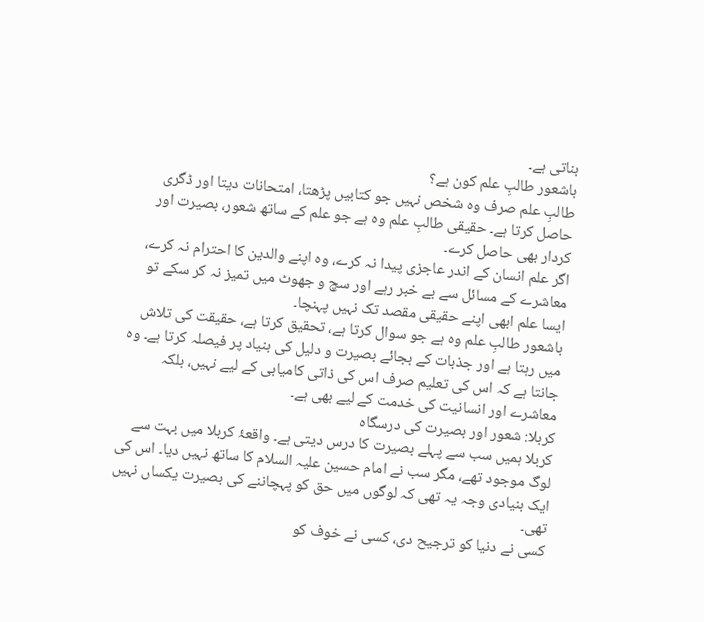بناتی ہے۔
باشعور طالبِ علم کون ہے؟
طالبِ علم صرف وہ شخص نہیں جو کتابیں پڑھتا، امتحانات دیتا اور ڈگری حاصل کرتا ہے۔ حقیقی طالبِ علم وہ ہے جو علم کے ساتھ شعور، بصیرت اور کردار بھی حاصل کرے۔
اگر علم انسان کے اندر عاجزی پیدا نہ کرے، وہ اپنے والدین کا احترام نہ کرے، معاشرے کے مسائل سے بے خبر رہے اور سچ و جھوٹ میں تمیز نہ کر سکے تو ایسا علم ابھی اپنے حقیقی مقصد تک نہیں پہنچا۔
باشعور طالبِ علم وہ ہے جو سوال کرتا ہے، تحقیق کرتا ہے، حقیقت کی تلاش میں رہتا ہے اور جذبات کے بجائے بصیرت و دلیل کی بنیاد پر فیصلہ کرتا ہے۔ وہ جانتا ہے کہ اس کی تعلیم صرف اس کی ذاتی کامیابی کے لیے نہیں، بلکہ معاشرے اور انسانیت کی خدمت کے لیے بھی ہے۔
کربلا: شعور اور بصیرت کی درسگاہ
کربلا ہمیں سب سے پہلے بصیرت کا درس دیتی ہے۔ واقعۂ کربلا میں بہت سے لوگ موجود تھے، مگر سب نے امام حسین علیہ السلام کا ساتھ نہیں دیا۔ اس کی ایک بنیادی وجہ یہ تھی کہ لوگوں میں حق کو پہچاننے کی بصیرت یکساں نہیں تھی۔
کسی نے دنیا کو ترجیح دی، کسی نے خوف کو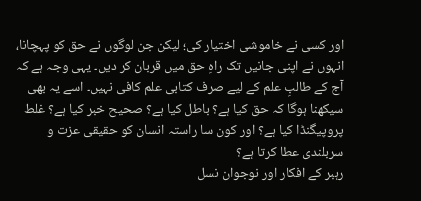اور کسی نے خاموشی اختیار کی؛ لیکن جن لوگوں نے حق کو پہچانا، انہوں نے اپنی جانیں تک راہِ حق میں قربان کر دیں۔ یہی وجہ ہے کہ آج کے طالبِ علم کے لیے صرف کتابی علم کافی نہیں۔ اسے یہ بھی سیکھنا ہوگا کہ حق کیا ہے؟ باطل کیا ہے؟ صحیح خبر کیا ہے؟ غلط پروپیگنڈا کیا ہے؟ اور کون سا راستہ انسان کو حقیقی عزت و سربلندی عطا کرتا ہے؟
رہبر کے افکار اور نوجوان نسل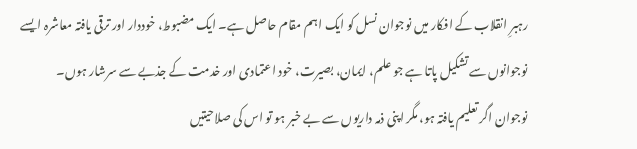رہبرِ انقلاب کے افکار میں نوجوان نسل کو ایک اہم مقام حاصل ہے۔ ایک مضبوط، خوددار اور ترقی یافتہ معاشرہ ایسے نوجوانوں سے تشکیل پاتا ہے جو علم، ایمان، بصیرت، خود اعتمادی اور خدمت کے جذبے سے سرشار ہوں۔
نوجوان اگر تعلیم یافتہ ہو، مگر اپنی ذمہ داریوں سے بے خبر ہو تو اس کی صلاحیتیں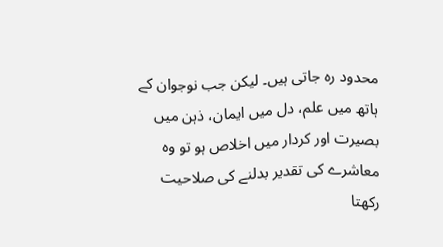محدود رہ جاتی ہیں۔ لیکن جب نوجوان کے ہاتھ میں علم، دل میں ایمان، ذہن میں بصیرت اور کردار میں اخلاص ہو تو وہ معاشرے کی تقدیر بدلنے کی صلاحیت رکھتا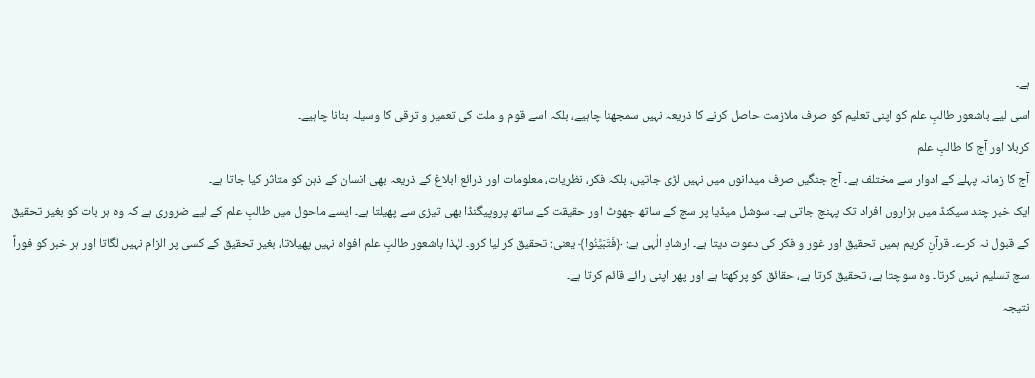ہے۔
اسی لیے باشعور طالبِ علم کو اپنی تعلیم کو صرف ملازمت حاصل کرنے کا ذریعہ نہیں سمجھنا چاہیے، بلکہ اسے قوم و ملت کی تعمیر و ترقی کا وسیلہ بنانا چاہیے۔
کربلا اور آج کا طالبِ علم
آج کا زمانہ پہلے کے ادوار سے مختلف ہے۔ آج جنگیں صرف میدانوں میں نہیں لڑی جاتیں، بلکہ فکر، نظریات، معلومات اور ذرائع ابلاغ کے ذریعہ بھی انسان کے ذہن کو متاثر کیا جاتا ہے۔
ایک خبر چند سیکنڈ میں ہزاروں افراد تک پہنچ جاتی ہے۔ سوشل میڈیا پر سچ کے ساتھ جھوٹ اور حقیقت کے ساتھ پروپیگنڈا بھی تیزی سے پھیلتا ہے۔ ایسے ماحول میں طالبِ علم کے لیے ضروری ہے کہ وہ ہر بات کو بغیر تحقیق کے قبول نہ کرے۔ قرآنِ کریم ہمیں تحقیق اور غور و فکر کی دعوت دیتا ہے۔ ارشادِ الٰہی ہے: ﴿فَتَبَيَّنُوا﴾ یعنی: تحقیق کر لیا کرو۔ لہٰذا باشعور طالبِ علم افواہ نہیں پھیلاتا، بغیر تحقیق کے کسی پر الزام نہیں لگاتا اور ہر خبر کو فوراً سچ تسلیم نہیں کرتا۔ وہ سوچتا ہے، تحقیق کرتا ہے، حقائق کو پرکھتا ہے اور پھر اپنی رائے قائم کرتا ہے۔
نتیجہ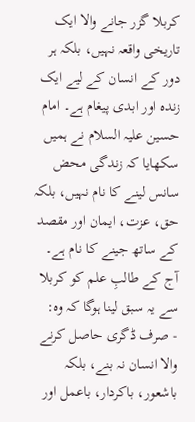کربلا گزر جانے والا ایک تاریخی واقعہ نہیں، بلکہ ہر دور کے انسان کے لیے ایک زندہ اور ابدی پیغام ہے۔ امام حسین علیہ السلام نے ہمیں سکھایا کہ زندگی محض سانس لینے کا نام نہیں، بلکہ حق، عزت، ایمان اور مقصد کے ساتھ جینے کا نام ہے۔
آج کے طالبِ علم کو کربلا سے یہ سبق لینا ہوگا کہ وہ:
- صرف ڈگری حاصل کرنے والا انسان نہ بنے، بلکہ باشعور، باکردار، باعمل اور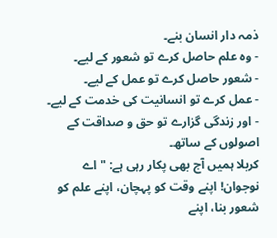ذمہ دار انسان بنے۔
- وہ علم حاصل کرے تو شعور کے لیے۔
- شعور حاصل کرے تو عمل کے لیے۔
- عمل کرے تو انسانیت کی خدمت کے لیے۔
- اور زندگی گزارے تو حق و صداقت کے اصولوں کے ساتھ۔
کربلا ہمیں آج بھی پکار رہی ہے: "اے نوجوان! اپنے وقت کو پہچان، اپنے علم کو شعور بنا، اپنے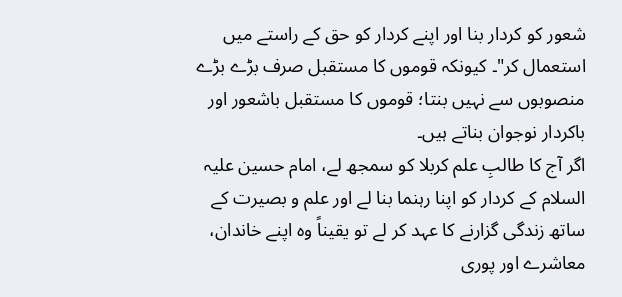شعور کو کردار بنا اور اپنے کردار کو حق کے راستے میں استعمال کر"۔ کیونکہ قوموں کا مستقبل صرف بڑے بڑے منصوبوں سے نہیں بنتا؛ قوموں کا مستقبل باشعور اور باکردار نوجوان بناتے ہیں۔
اگر آج کا طالبِ علم کربلا کو سمجھ لے، امام حسین علیہ السلام کے کردار کو اپنا رہنما بنا لے اور علم و بصیرت کے ساتھ زندگی گزارنے کا عہد کر لے تو یقیناً وہ اپنے خاندان، معاشرے اور پوری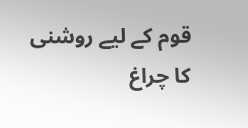قوم کے لیے روشنی کا چراغ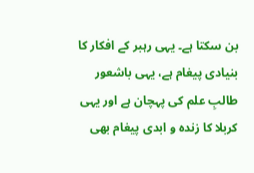بن سکتا ہے۔ یہی رہبر کے افکار کا بنیادی پیغام ہے، یہی باشعور طالبِ علم کی پہچان ہے اور یہی کربلا کا زندہ و ابدی پیغام بھی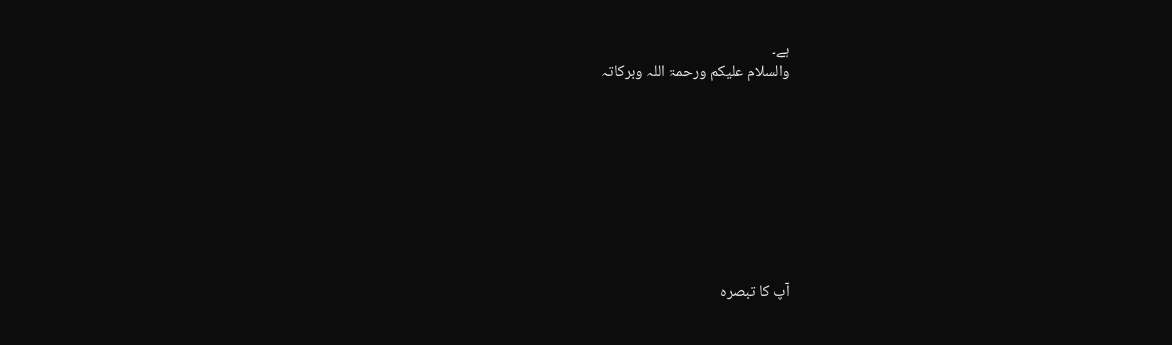ہے۔
والسلام علیکم ورحمۃ اللہ وبرکاتہ









آپ کا تبصرہ